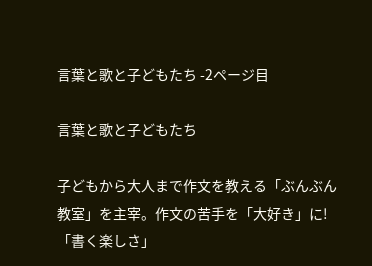言葉と歌と子どもたち -2ページ目

言葉と歌と子どもたち

子どもから大人まで作文を教える「ぶんぶん教室」を主宰。作文の苦手を「大好き」に!
「書く楽しさ」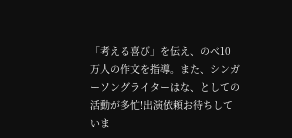「考える喜び」を伝え、のべ10万人の作文を指導。また、シンガーソングライターはな、としての活動が多忙!出演依頼お待ちしていま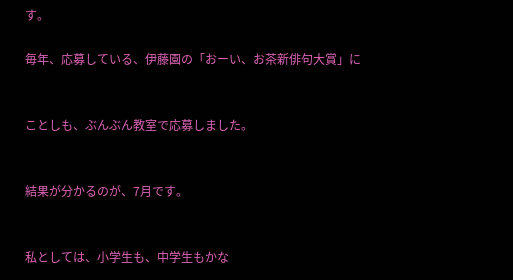す。

毎年、応募している、伊藤園の「おーい、お茶新俳句大賞」に


ことしも、ぶんぶん教室で応募しました。


結果が分かるのが、7月です。


私としては、小学生も、中学生もかな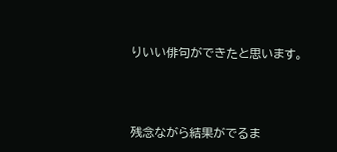りいい俳句ができたと思います。



残念ながら結果がでるま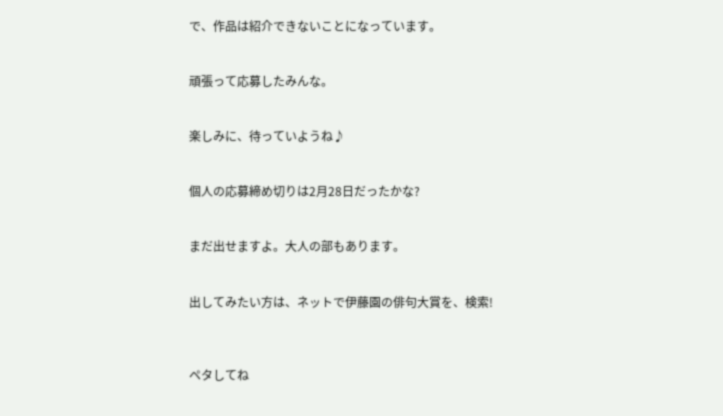で、作品は紹介できないことになっています。


頑張って応募したみんな。


楽しみに、待っていようね♪


個人の応募締め切りは2月28日だったかな?


まだ出せますよ。大人の部もあります。


出してみたい方は、ネットで伊藤園の俳句大賞を、検索!



ペタしてね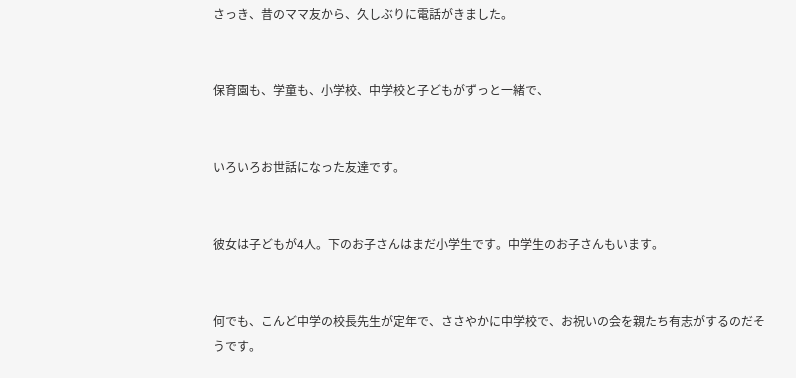さっき、昔のママ友から、久しぶりに電話がきました。


保育園も、学童も、小学校、中学校と子どもがずっと一緒で、


いろいろお世話になった友達です。


彼女は子どもが4人。下のお子さんはまだ小学生です。中学生のお子さんもいます。


何でも、こんど中学の校長先生が定年で、ささやかに中学校で、お祝いの会を親たち有志がするのだそうです。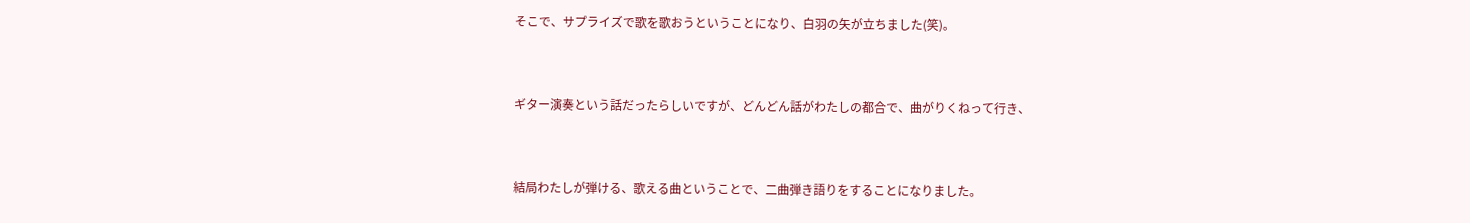そこで、サプライズで歌を歌おうということになり、白羽の矢が立ちました(笑)。


ギター演奏という話だったらしいですが、どんどん話がわたしの都合で、曲がりくねって行き、


結局わたしが弾ける、歌える曲ということで、二曲弾き語りをすることになりました。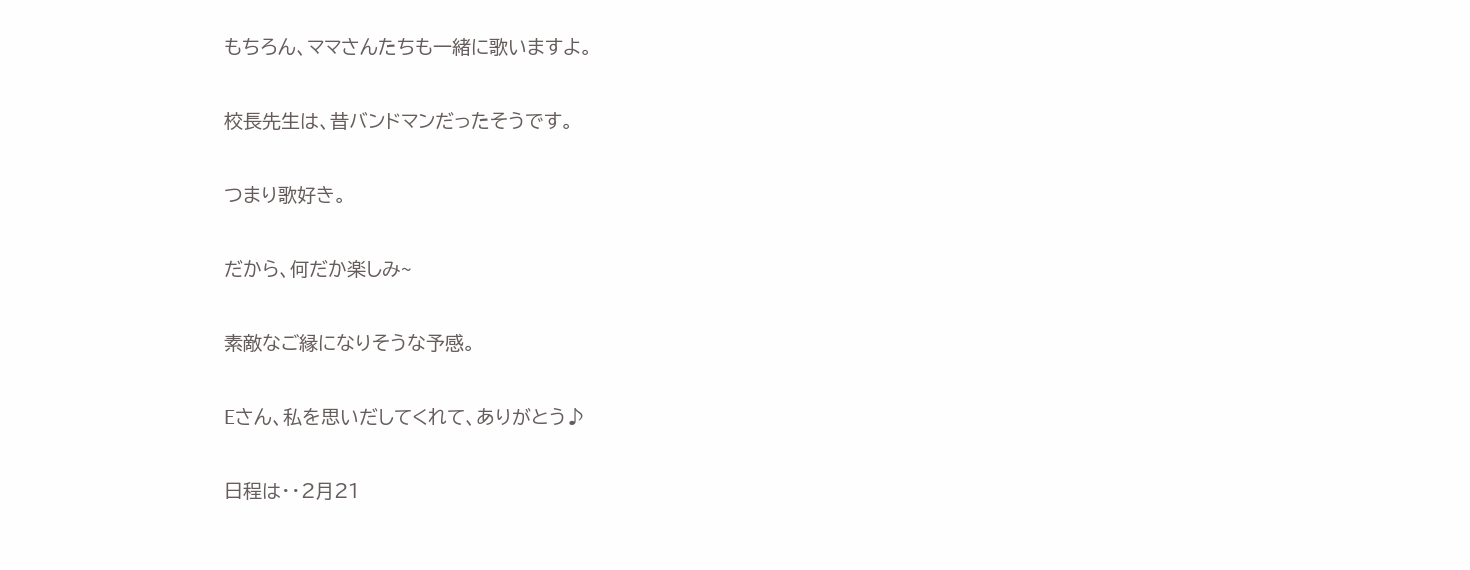もちろん、ママさんたちも一緒に歌いますよ。


校長先生は、昔バンドマンだったそうです。


つまり歌好き。


だから、何だか楽しみ~


素敵なご縁になりそうな予感。


Eさん、私を思いだしてくれて、ありがとう♪


日程は・・2月21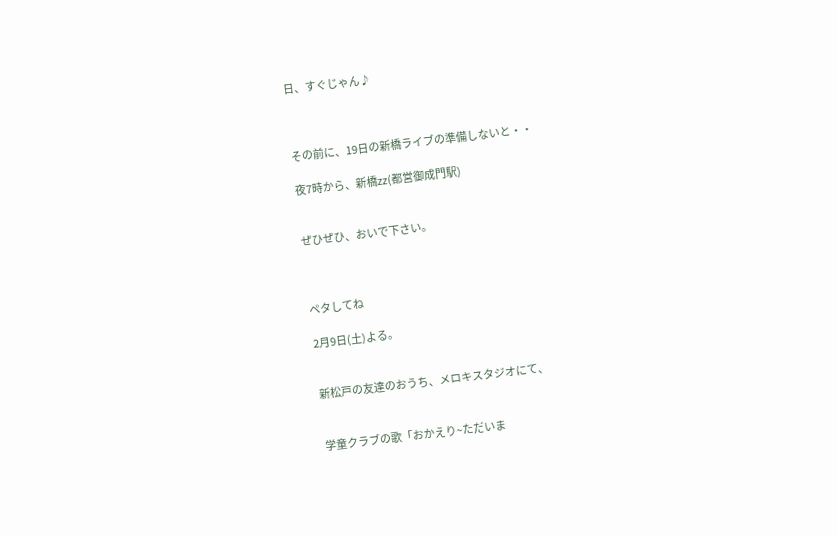日、すぐじゃん♪



その前に、19日の新橋ライブの準備しないと・・

夜7時から、新橋zz(都営御成門駅)


ぜひぜひ、おいで下さい。



ペタしてね

2月9日(土)よる。


新松戸の友達のおうち、メロキスタジオにて、


学童クラブの歌「おかえり~ただいま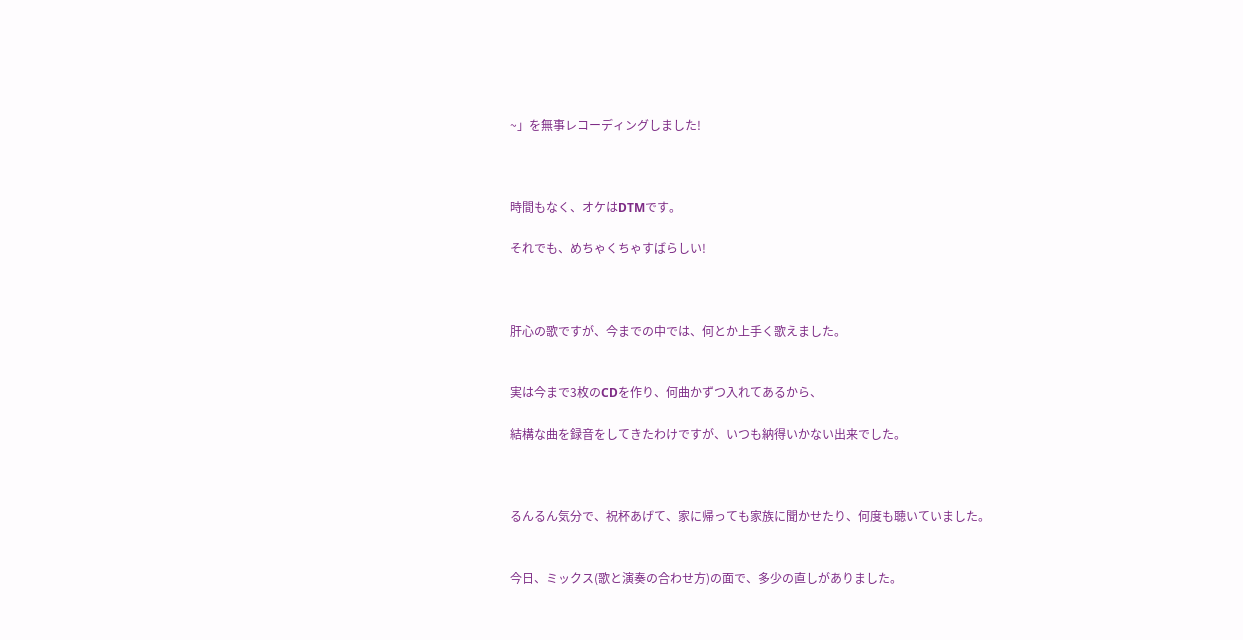~」を無事レコーディングしました!



時間もなく、オケはDTMです。

それでも、めちゃくちゃすばらしい!



肝心の歌ですが、今までの中では、何とか上手く歌えました。


実は今まで3枚のCDを作り、何曲かずつ入れてあるから、

結構な曲を録音をしてきたわけですが、いつも納得いかない出来でした。



るんるん気分で、祝杯あげて、家に帰っても家族に聞かせたり、何度も聴いていました。


今日、ミックス(歌と演奏の合わせ方)の面で、多少の直しがありました。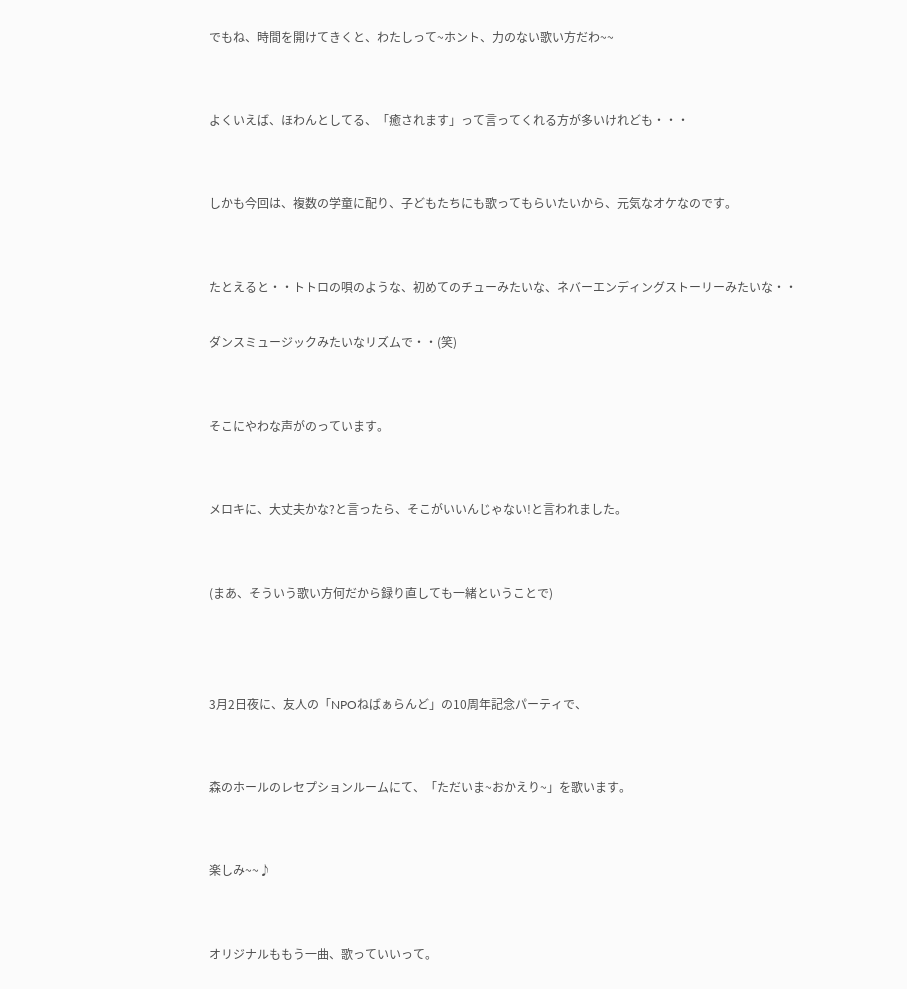でもね、時間を開けてきくと、わたしって~ホント、力のない歌い方だわ~~


よくいえば、ほわんとしてる、「癒されます」って言ってくれる方が多いけれども・・・


しかも今回は、複数の学童に配り、子どもたちにも歌ってもらいたいから、元気なオケなのです。


たとえると・・トトロの唄のような、初めてのチューみたいな、ネバーエンディングストーリーみたいな・・

ダンスミュージックみたいなリズムで・・(笑)


そこにやわな声がのっています。


メロキに、大丈夫かな?と言ったら、そこがいいんじゃない!と言われました。


(まあ、そういう歌い方何だから録り直しても一緒ということで)



3月2日夜に、友人の「NPOねばぁらんど」の10周年記念パーティで、


森のホールのレセプションルームにて、「ただいま~おかえり~」を歌います。


楽しみ~~♪


オリジナルももう一曲、歌っていいって。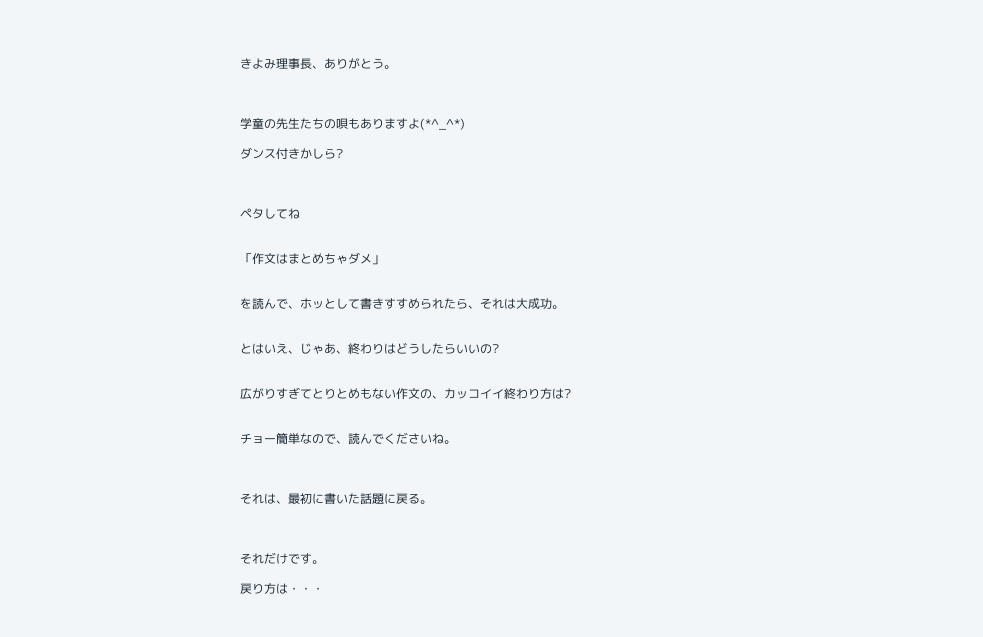きよみ理事長、ありがとう。



学童の先生たちの唄もありますよ(*^_^*)

ダンス付きかしら?



ペタしてね


「作文はまとめちゃダメ」


を読んで、ホッとして書きすすめられたら、それは大成功。


とはいえ、じゃあ、終わりはどうしたらいいの?


広がりすぎてとりとめもない作文の、カッコイイ終わり方は?


チョー簡単なので、読んでくださいね。



それは、最初に書いた話題に戻る。



それだけです。

戻り方は・・・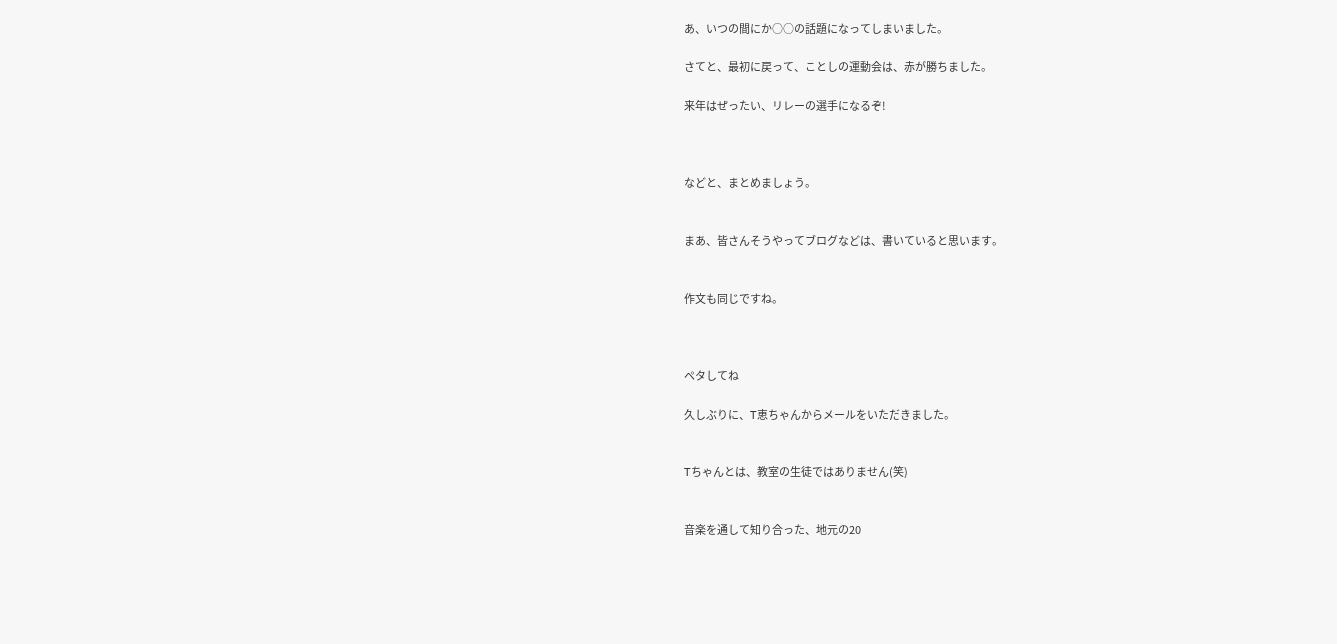あ、いつの間にか○○の話題になってしまいました。

さてと、最初に戻って、ことしの運動会は、赤が勝ちました。

来年はぜったい、リレーの選手になるぞ!



などと、まとめましょう。


まあ、皆さんそうやってブログなどは、書いていると思います。


作文も同じですね。



ペタしてね

久しぶりに、T恵ちゃんからメールをいただきました。


Tちゃんとは、教室の生徒ではありません(笑)


音楽を通して知り合った、地元の20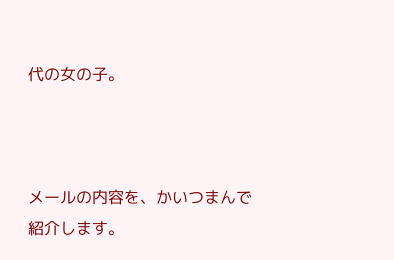代の女の子。



メールの内容を、かいつまんで紹介します。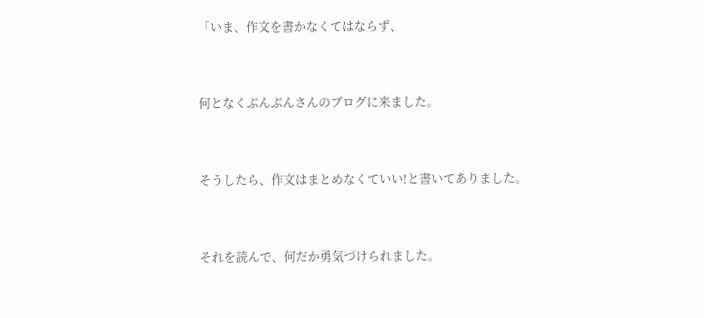「いま、作文を書かなくてはならず、


何となくぶんぶんさんのブログに来ました。


そうしたら、作文はまとめなくていい!と書いてありました。


それを読んで、何だか勇気づけられました。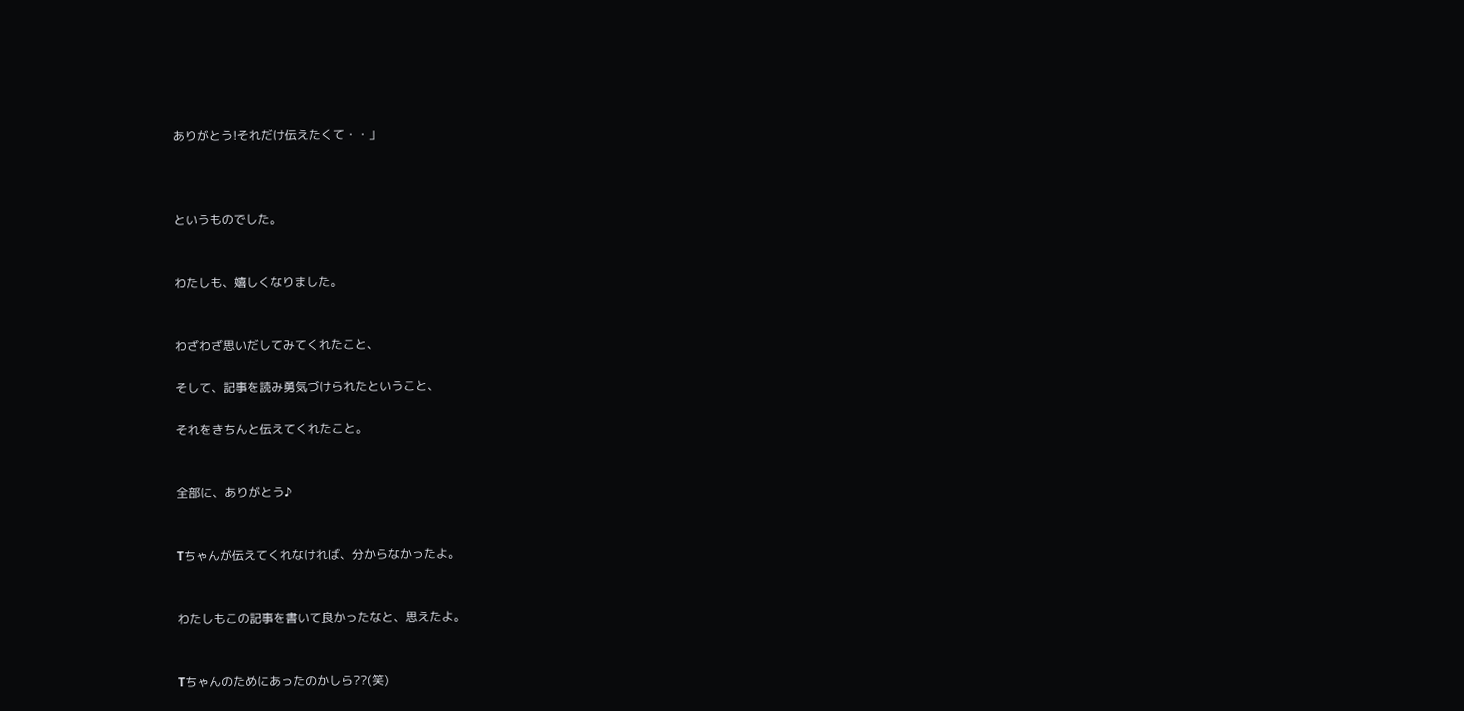ありがとう!それだけ伝えたくて・・」



というものでした。


わたしも、嬉しくなりました。


わざわざ思いだしてみてくれたこと、

そして、記事を読み勇気づけられたということ、

それをきちんと伝えてくれたこと。


全部に、ありがとう♪


Tちゃんが伝えてくれなければ、分からなかったよ。


わたしもこの記事を書いて良かったなと、思えたよ。


Tちゃんのためにあったのかしら??(笑)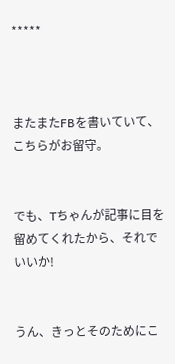*****



またまたFBを書いていて、こちらがお留守。


でも、Tちゃんが記事に目を留めてくれたから、それでいいか!


うん、きっとそのためにこ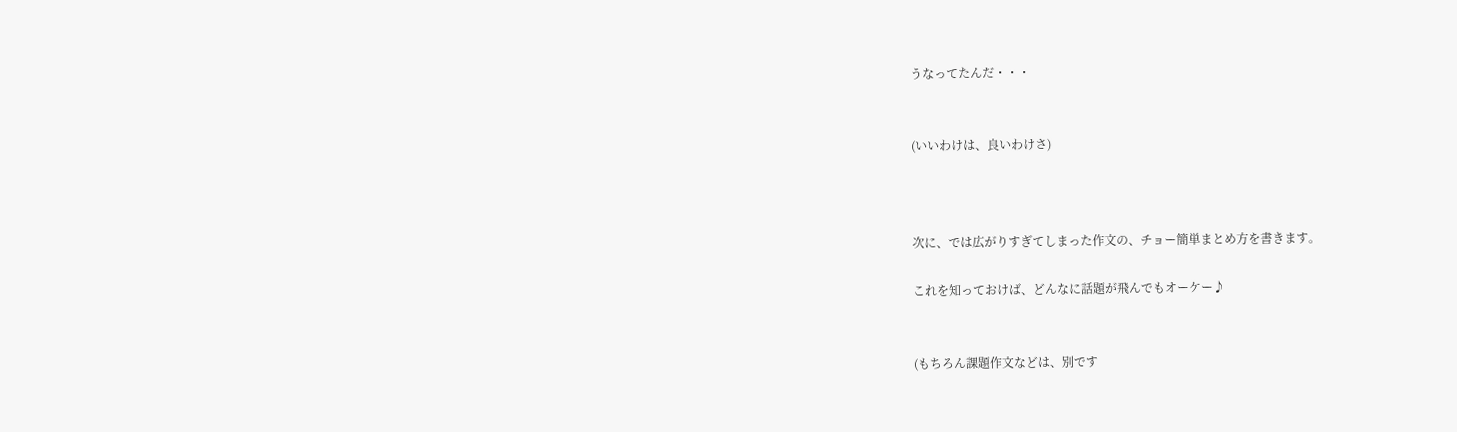うなってたんだ・・・


(いいわけは、良いわけさ)



次に、では広がりすぎてしまった作文の、チョー簡単まとめ方を書きます。

これを知っておけば、どんなに話題が飛んでもオーケー♪


(もちろん課題作文などは、別です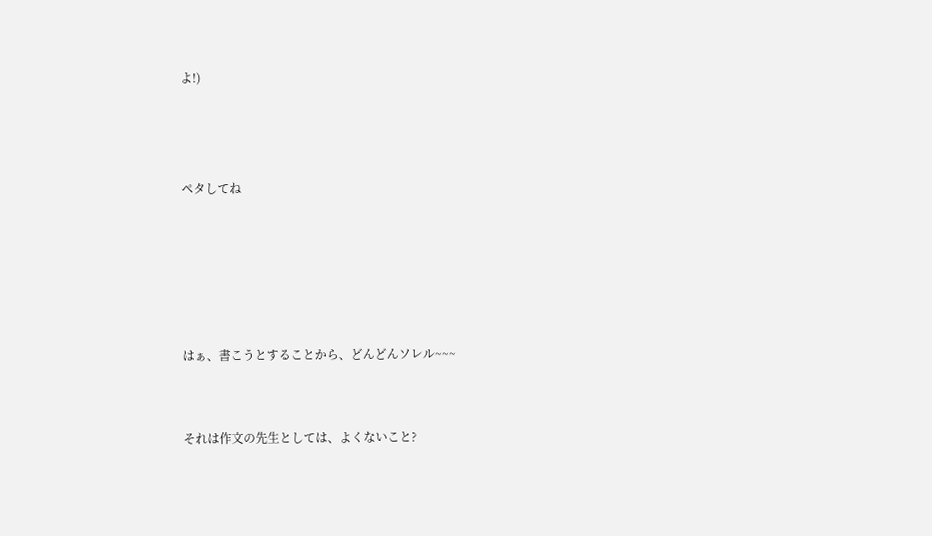よ!)



ペタしてね





はぁ、書こうとすることから、どんどんソレル~~~


それは作文の先生としては、よくないこと?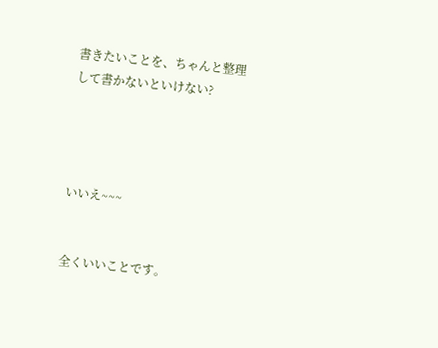書きたいことを、ちゃんと整理して書かないといけない?




いいえ~~~


全くいいことです。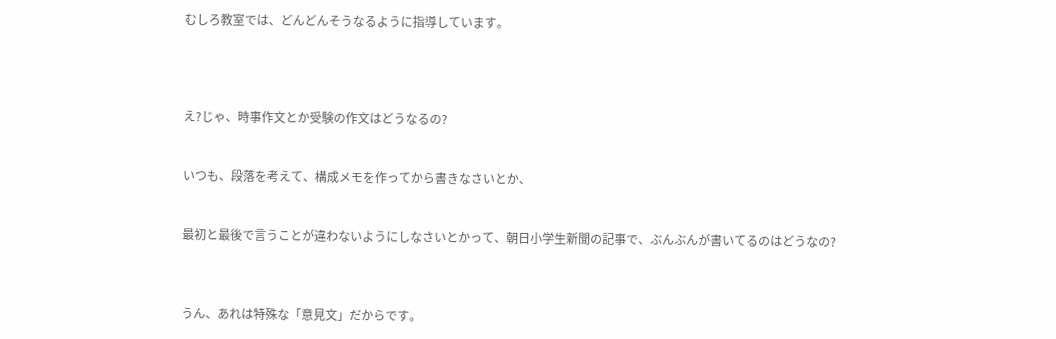むしろ教室では、どんどんそうなるように指導しています。




え?じゃ、時事作文とか受験の作文はどうなるの?


いつも、段落を考えて、構成メモを作ってから書きなさいとか、


最初と最後で言うことが違わないようにしなさいとかって、朝日小学生新聞の記事で、ぶんぶんが書いてるのはどうなの?



うん、あれは特殊な「意見文」だからです。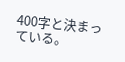400字と決まっている。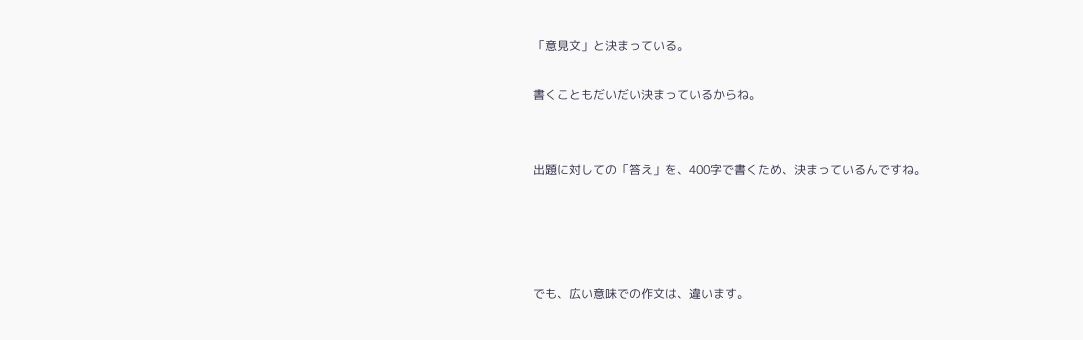「意見文」と決まっている。

書くこともだいだい決まっているからね。


出題に対しての「答え」を、400字で書くため、決まっているんですね。




でも、広い意味での作文は、違います。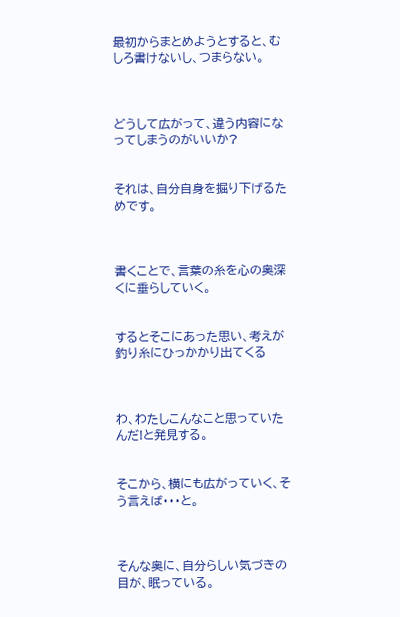最初からまとめようとすると、むしろ書けないし、つまらない。



どうして広がって、違う内容になってしまうのがいいか?


それは、自分自身を掘り下げるためです。



書くことで、言葉の糸を心の奥深くに垂らしていく。


するとそこにあった思い、考えが釣り糸にひっかかり出てくる



わ、わたしこんなこと思っていたんだ!と発見する。


そこから、横にも広がっていく、そう言えば・・・と。



そんな奥に、自分らしい気づきの目が、眠っている。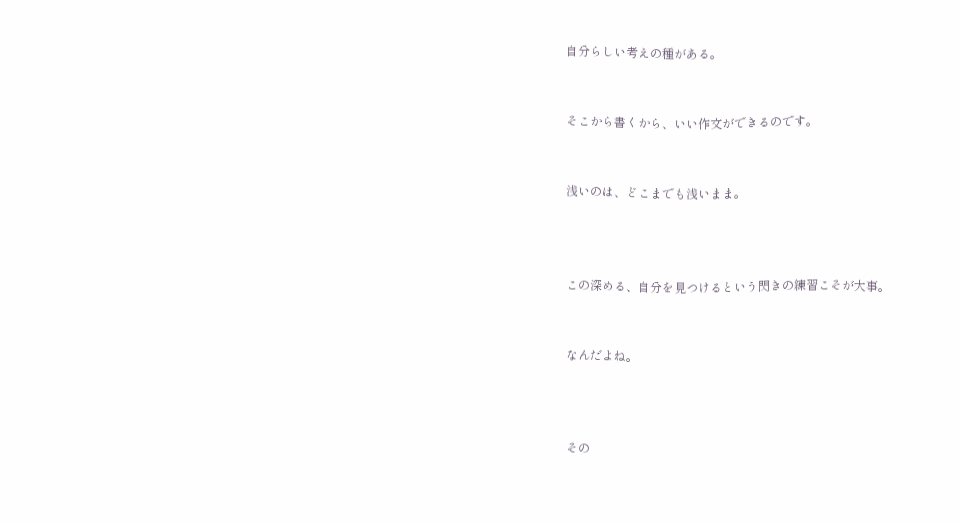自分らしい考えの種がある。


そこから書くから、いい作文ができるのです。


浅いのは、どこまでも浅いまま。



この深める、自分を見つけるという閃きの練習こそが大事。


なんだよね。



その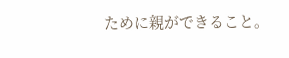ために親ができること。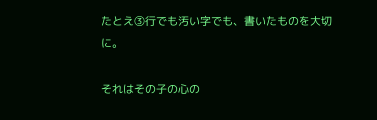たとえ③行でも汚い字でも、書いたものを大切に。

それはその子の心の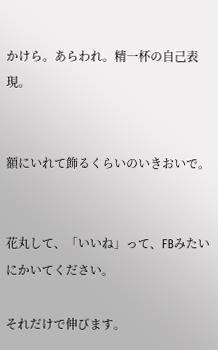かけら。あらわれ。精一杯の自己表現。


額にいれて飾るくらいのいきおいで。


花丸して、「いいね」って、FBみたいにかいてください。

それだけで伸びます。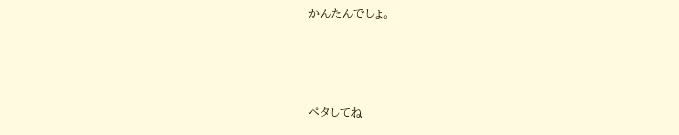かんたんでしょ。



ペタしてね